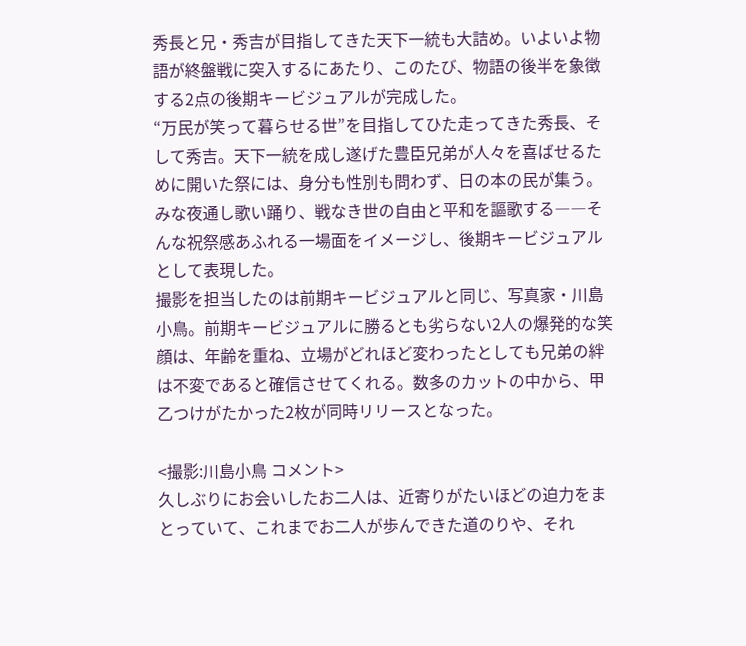秀長と兄・秀吉が目指してきた天下一統も大詰め。いよいよ物語が終盤戦に突入するにあたり、このたび、物語の後半を象徴する2点の後期キービジュアルが完成した。
“万民が笑って暮らせる世”を目指してひた走ってきた秀長、そして秀吉。天下一統を成し遂げた豊臣兄弟が人々を喜ばせるために開いた祭には、身分も性別も問わず、日の本の民が集う。みな夜通し歌い踊り、戦なき世の自由と平和を謳歌する――そんな祝祭感あふれる一場面をイメージし、後期キービジュアルとして表現した。
撮影を担当したのは前期キービジュアルと同じ、写真家・川島小鳥。前期キービジュアルに勝るとも劣らない2人の爆発的な笑顔は、年齢を重ね、立場がどれほど変わったとしても兄弟の絆は不変であると確信させてくれる。数多のカットの中から、甲乙つけがたかった2枚が同時リリースとなった。

<撮影:川島小鳥 コメント>
久しぶりにお会いしたお二人は、近寄りがたいほどの迫力をまとっていて、これまでお二人が歩んできた道のりや、それ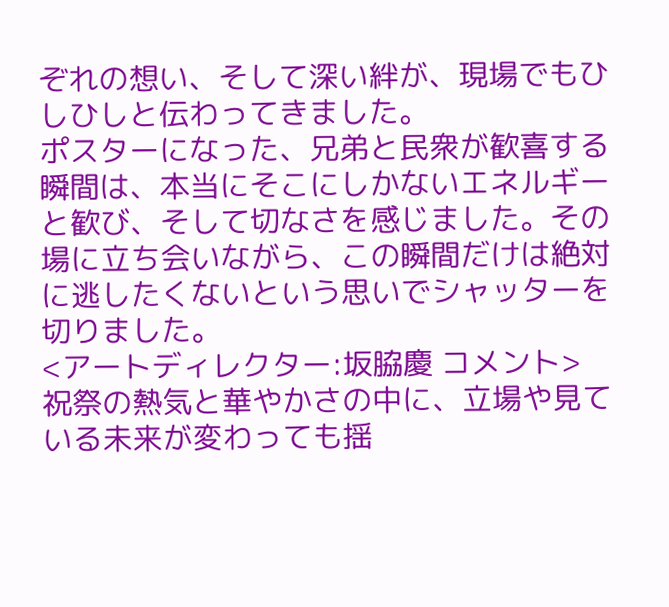ぞれの想い、そして深い絆が、現場でもひしひしと伝わってきました。
ポスターになった、兄弟と民衆が歓喜する瞬間は、本当にそこにしかないエネルギーと歓び、そして切なさを感じました。その場に立ち会いながら、この瞬間だけは絶対に逃したくないという思いでシャッターを切りました。
<アートディレクター:坂脇慶 コメント>
祝祭の熱気と華やかさの中に、立場や見ている未来が変わっても揺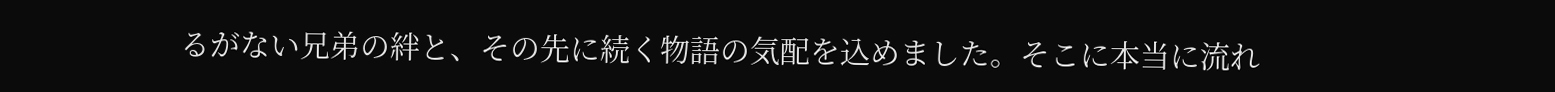るがない兄弟の絆と、その先に続く物語の気配を込めました。そこに本当に流れ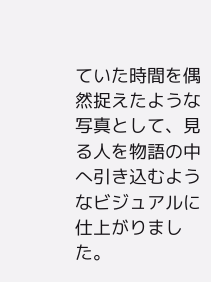ていた時間を偶然捉えたような写真として、見る人を物語の中へ引き込むようなビジュアルに仕上がりました。